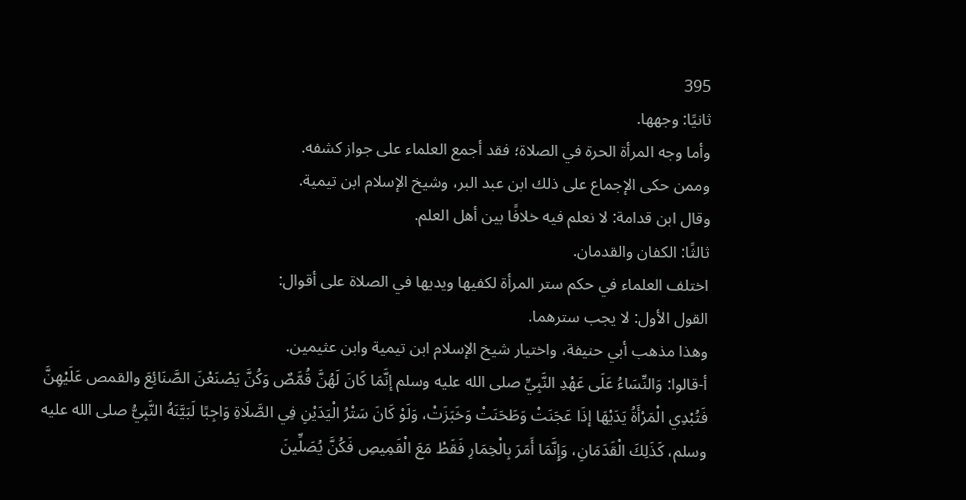395
ثانيًا: وجهها.
وأما وجه المرأة الحرة في الصلاة؛ فقد أجمع العلماء على جواز كشفه.
وممن حكى الإجماع على ذلك ابن عبد البر، وشيخ الإسلام ابن تيمية.
وقال ابن قدامة: لا نعلم فيه خلافًا بين أهل العلم.
ثالثًا: الكفان والقدمان.
اختلف العلماء في حكم ستر المرأة لكفيها ويديها في الصلاة على أقوال:
القول الأول: لا يجب سترهما.
وهذا مذهب أبي حنيفة، واختيار شيخ الإسلام ابن تيمية وابن عثيمين.
أ-قالوا: وَالنِّسَاءُ عَلَى عَهْدِ النَّبِيِّ صلى الله عليه وسلم إنَّمَا كَانَ لَهُنَّ قُمَّصٌ وَكُنَّ يَصْنَعْنَ الصَّنَائِعَ والقمص عَلَيْهِنَّ فَتُبْدِي الْمَرْأَةُ يَدَيْهَا إذَا عَجَنَتْ وَطَحَنَتْ وَخَبَزَتْ، وَلَوْ كَانَ سَتْرُ الْيَدَيْنِ فِي الصَّلَاةِ وَاجِبًا لَبَيَّنَهُ النَّبِيُّ صلى الله عليه وسلم، كَذَلِكَ الْقَدَمَانِ، وَإِنَّمَا أَمَرَ بِالْخِمَارِ فَقَطْ مَعَ الْقَمِيصِ فَكُنَّ يُصَلِّينَ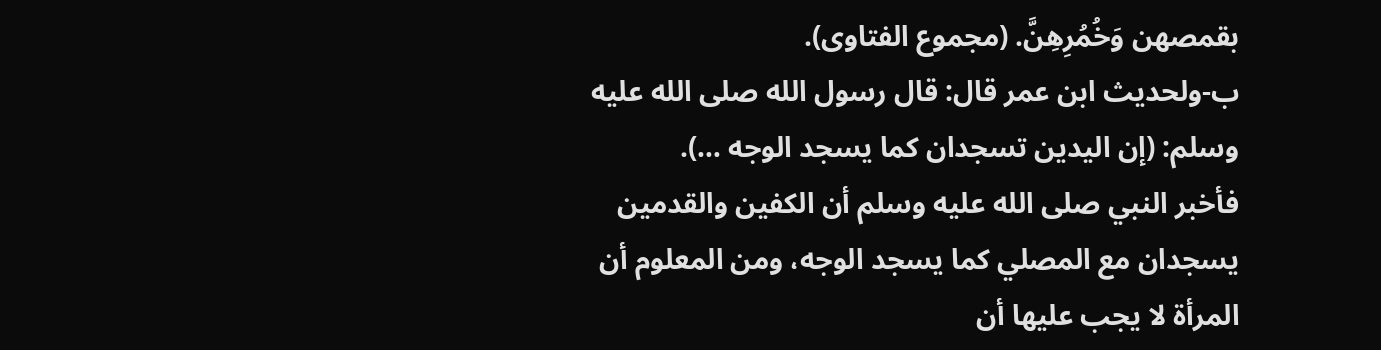بقمصهن وَخُمُرِهِنَّ. (مجموع الفتاوى).
ب-ولحديث ابن عمر قال: قال رسول الله صلى الله عليه وسلم: (إن اليدين تسجدان كما يسجد الوجه …).
فأخبر النبي صلى الله عليه وسلم أن الكفين والقدمين يسجدان مع المصلي كما يسجد الوجه، ومن المعلوم أن المرأة لا يجب عليها أن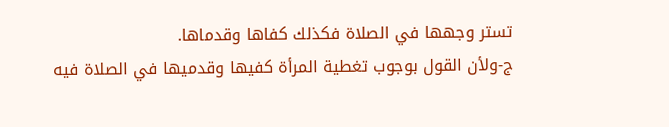تستر وجهها في الصلاة فكذلك كفاها وقدماها.
ج-ولأن القول بوجوب تغطية المرأة كفيها وقدميها في الصلاة فيه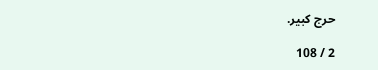حرج كبير.

2 / 108